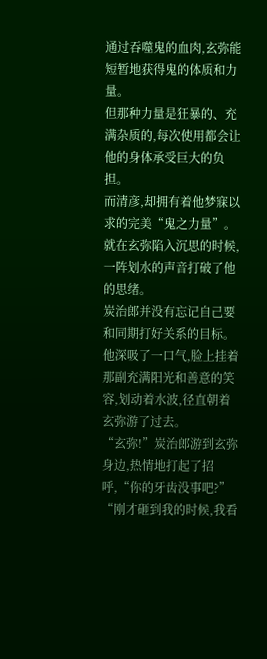通过吞噬鬼的血肉,玄弥能短暂地获得鬼的体质和力量。
但那种力量是狂暴的、充满杂质的,每次使用都会让他的身体承受巨大的负担。
而清彦,却拥有着他梦寐以求的完美“鬼之力量”。
就在玄弥陷入沉思的时候,一阵划水的声音打破了他的思绪。
炭治郎并没有忘记自己要和同期打好关系的目标。
他深吸了一口气,脸上挂着那副充满阳光和善意的笑容,划动着水波,径直朝着玄弥游了过去。
“玄弥!”炭治郎游到玄弥身边,热情地打起了招呼,“你的牙齿没事吧?”
“刚才砸到我的时候,我看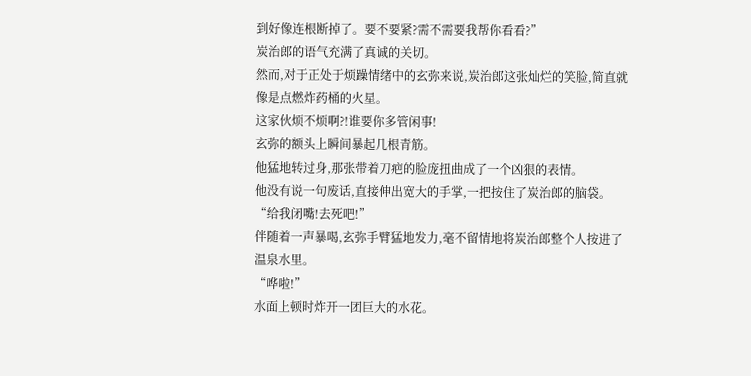到好像连根断掉了。要不要紧?需不需要我帮你看看?”
炭治郎的语气充满了真诚的关切。
然而,对于正处于烦躁情绪中的玄弥来说,炭治郎这张灿烂的笑脸,简直就像是点燃炸药桶的火星。
这家伙烦不烦啊?!谁要你多管闲事!
玄弥的额头上瞬间暴起几根青筋。
他猛地转过身,那张带着刀疤的脸庞扭曲成了一个凶狠的表情。
他没有说一句废话,直接伸出宽大的手掌,一把按住了炭治郎的脑袋。
“给我闭嘴!去死吧!”
伴随着一声暴喝,玄弥手臂猛地发力,毫不留情地将炭治郎整个人按进了温泉水里。
“哗啦!”
水面上顿时炸开一团巨大的水花。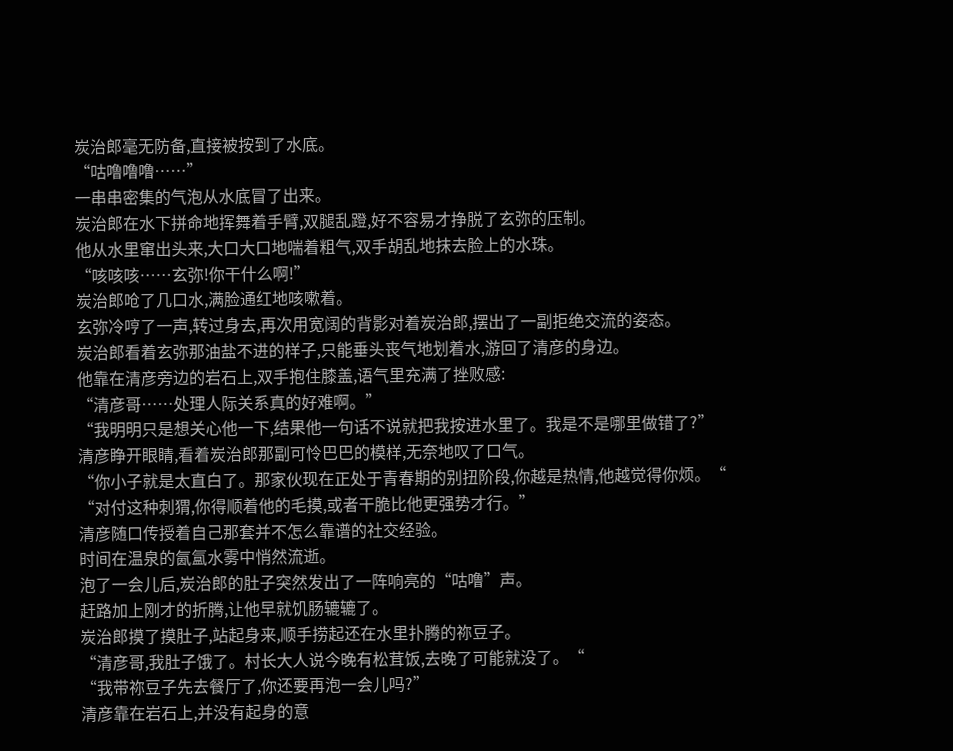炭治郎毫无防备,直接被按到了水底。
“咕噜噜噜……”
一串串密集的气泡从水底冒了出来。
炭治郎在水下拼命地挥舞着手臂,双腿乱蹬,好不容易才挣脱了玄弥的压制。
他从水里窜出头来,大口大口地喘着粗气,双手胡乱地抹去脸上的水珠。
“咳咳咳……玄弥!你干什么啊!”
炭治郎呛了几口水,满脸通红地咳嗽着。
玄弥冷哼了一声,转过身去,再次用宽阔的背影对着炭治郎,摆出了一副拒绝交流的姿态。
炭治郎看着玄弥那油盐不进的样子,只能垂头丧气地划着水,游回了清彦的身边。
他靠在清彦旁边的岩石上,双手抱住膝盖,语气里充满了挫败感:
“清彦哥……处理人际关系真的好难啊。”
“我明明只是想关心他一下,结果他一句话不说就把我按进水里了。我是不是哪里做错了?”
清彦睁开眼睛,看着炭治郎那副可怜巴巴的模样,无奈地叹了口气。
“你小子就是太直白了。那家伙现在正处于青春期的别扭阶段,你越是热情,他越觉得你烦。“
“对付这种刺猬,你得顺着他的毛摸,或者干脆比他更强势才行。”
清彦随口传授着自己那套并不怎么靠谱的社交经验。
时间在温泉的氤氲水雾中悄然流逝。
泡了一会儿后,炭治郎的肚子突然发出了一阵响亮的“咕噜”声。
赶路加上刚才的折腾,让他早就饥肠辘辘了。
炭治郎摸了摸肚子,站起身来,顺手捞起还在水里扑腾的祢豆子。
“清彦哥,我肚子饿了。村长大人说今晚有松茸饭,去晚了可能就没了。“
“我带祢豆子先去餐厅了,你还要再泡一会儿吗?”
清彦靠在岩石上,并没有起身的意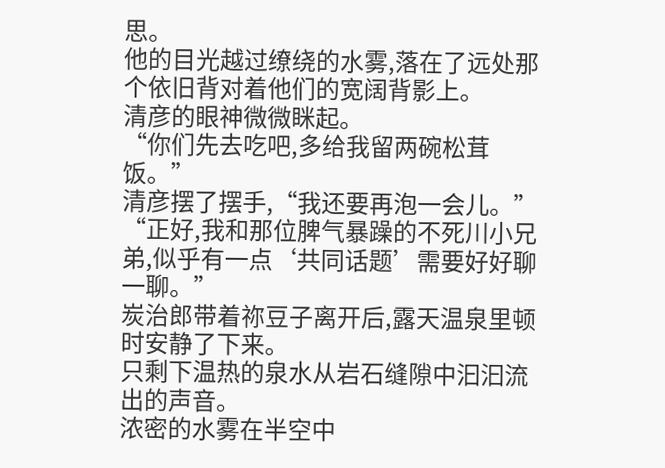思。
他的目光越过缭绕的水雾,落在了远处那个依旧背对着他们的宽阔背影上。
清彦的眼神微微眯起。
“你们先去吃吧,多给我留两碗松茸饭。”
清彦摆了摆手,“我还要再泡一会儿。”
“正好,我和那位脾气暴躁的不死川小兄弟,似乎有一点‘共同话题’需要好好聊一聊。”
炭治郎带着祢豆子离开后,露天温泉里顿时安静了下来。
只剩下温热的泉水从岩石缝隙中汩汩流出的声音。
浓密的水雾在半空中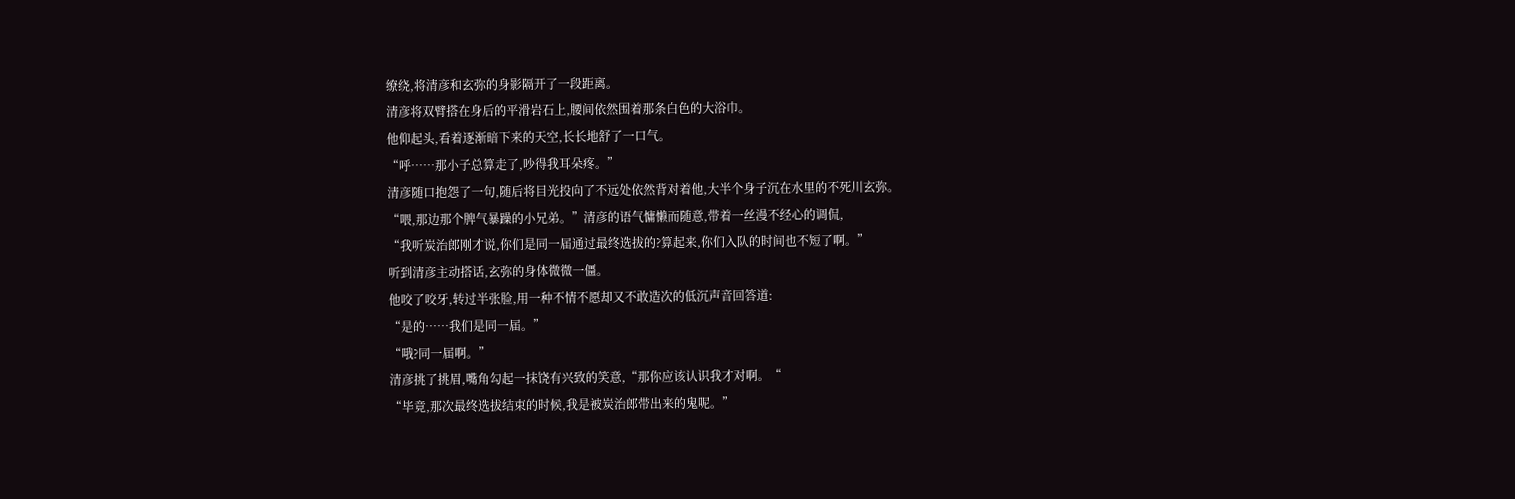缭绕,将清彦和玄弥的身影隔开了一段距离。
清彦将双臂搭在身后的平滑岩石上,腰间依然围着那条白色的大浴巾。
他仰起头,看着逐渐暗下来的天空,长长地舒了一口气。
“呼……那小子总算走了,吵得我耳朵疼。”
清彦随口抱怨了一句,随后将目光投向了不远处依然背对着他,大半个身子沉在水里的不死川玄弥。
“喂,那边那个脾气暴躁的小兄弟。”清彦的语气慵懒而随意,带着一丝漫不经心的调侃,
“我听炭治郎刚才说,你们是同一届通过最终选拔的?算起来,你们入队的时间也不短了啊。”
听到清彦主动搭话,玄弥的身体微微一僵。
他咬了咬牙,转过半张脸,用一种不情不愿却又不敢造次的低沉声音回答道:
“是的……我们是同一届。”
“哦?同一届啊。”
清彦挑了挑眉,嘴角勾起一抹饶有兴致的笑意,“那你应该认识我才对啊。“
“毕竟,那次最终选拔结束的时候,我是被炭治郎带出来的鬼呢。”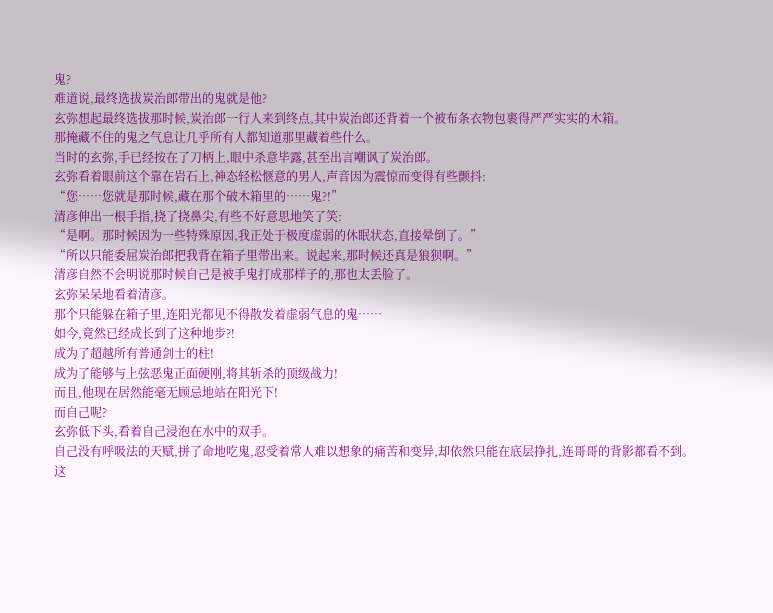鬼?
难道说,最终选拔炭治郎带出的鬼就是他?
玄弥想起最终选拔那时候,炭治郎一行人来到终点,其中炭治郎还背着一个被布条衣物包裹得严严实实的木箱。
那掩藏不住的鬼之气息让几乎所有人都知道那里藏着些什么。
当时的玄弥,手已经按在了刀柄上,眼中杀意毕露,甚至出言嘲讽了炭治郎。
玄弥看着眼前这个靠在岩石上,神态轻松惬意的男人,声音因为震惊而变得有些颤抖:
“您……您就是那时候,藏在那个破木箱里的……鬼?!”
清彦伸出一根手指,挠了挠鼻尖,有些不好意思地笑了笑:
“是啊。那时候因为一些特殊原因,我正处于极度虚弱的休眠状态,直接晕倒了。”
“所以只能委屈炭治郎把我背在箱子里带出来。说起来,那时候还真是狼狈啊。”
清彦自然不会明说那时候自己是被手鬼打成那样子的,那也太丢脸了。
玄弥呆呆地看着清彦。
那个只能躲在箱子里,连阳光都见不得散发着虚弱气息的鬼……
如今,竟然已经成长到了这种地步?!
成为了超越所有普通剑士的柱!
成为了能够与上弦恶鬼正面硬刚,将其斩杀的顶级战力!
而且,他现在居然能毫无顾忌地站在阳光下!
而自己呢?
玄弥低下头,看着自己浸泡在水中的双手。
自己没有呼吸法的天赋,拼了命地吃鬼,忍受着常人难以想象的痛苦和变异,却依然只能在底层挣扎,连哥哥的背影都看不到。
这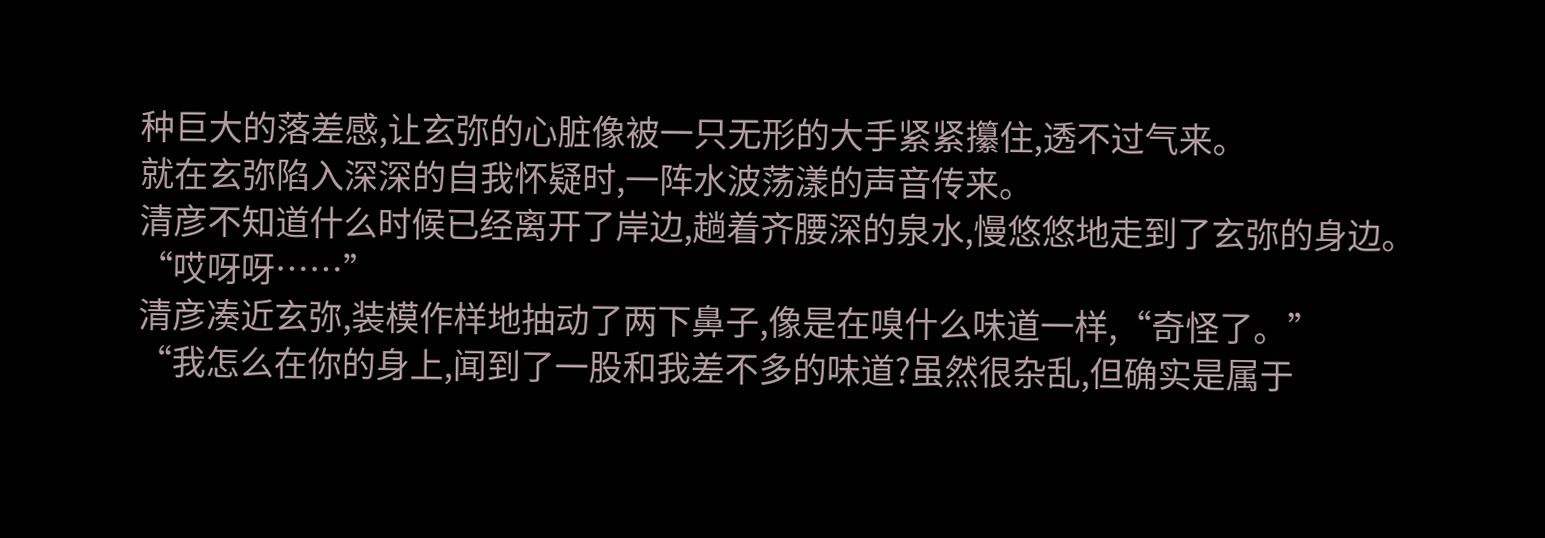种巨大的落差感,让玄弥的心脏像被一只无形的大手紧紧攥住,透不过气来。
就在玄弥陷入深深的自我怀疑时,一阵水波荡漾的声音传来。
清彦不知道什么时候已经离开了岸边,趟着齐腰深的泉水,慢悠悠地走到了玄弥的身边。
“哎呀呀……”
清彦凑近玄弥,装模作样地抽动了两下鼻子,像是在嗅什么味道一样,“奇怪了。”
“我怎么在你的身上,闻到了一股和我差不多的味道?虽然很杂乱,但确实是属于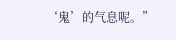‘鬼’的气息呢。”